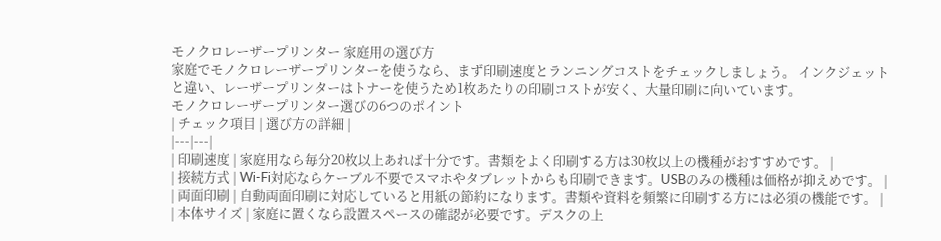モノクロレーザープリンター 家庭用の選び方
家庭でモノクロレーザープリンターを使うなら、まず印刷速度とランニングコストをチェックしましょう。 インクジェットと違い、レーザープリンターはトナーを使うため1枚あたりの印刷コストが安く、大量印刷に向いています。
モノクロレーザープリンター選びの6つのポイント
| チェック項目 | 選び方の詳細 |
|---|---|
| 印刷速度 | 家庭用なら毎分20枚以上あれば十分です。書類をよく印刷する方は30枚以上の機種がおすすめです。 |
| 接続方式 | Wi-Fi対応ならケーブル不要でスマホやタブレットからも印刷できます。USBのみの機種は価格が抑えめです。 |
| 両面印刷 | 自動両面印刷に対応していると用紙の節約になります。書類や資料を頻繁に印刷する方には必須の機能です。 |
| 本体サイズ | 家庭に置くなら設置スペースの確認が必要です。デスクの上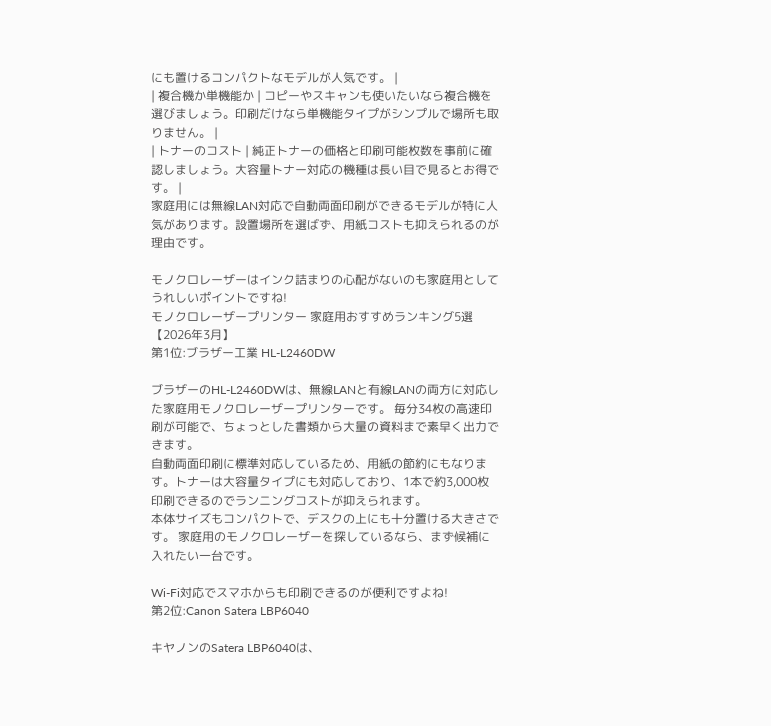にも置けるコンパクトなモデルが人気です。 |
| 複合機か単機能か | コピーやスキャンも使いたいなら複合機を選びましょう。印刷だけなら単機能タイプがシンプルで場所も取りません。 |
| トナーのコスト | 純正トナーの価格と印刷可能枚数を事前に確認しましょう。大容量トナー対応の機種は長い目で見るとお得です。 |
家庭用には無線LAN対応で自動両面印刷ができるモデルが特に人気があります。設置場所を選ばず、用紙コストも抑えられるのが理由です。

モノクロレーザーはインク詰まりの心配がないのも家庭用としてうれしいポイントですね!
モノクロレーザープリンター 家庭用おすすめランキング5選【2026年3月】
第1位:ブラザー工業 HL-L2460DW

ブラザーのHL-L2460DWは、無線LANと有線LANの両方に対応した家庭用モノクロレーザープリンターです。 毎分34枚の高速印刷が可能で、ちょっとした書類から大量の資料まで素早く出力できます。
自動両面印刷に標準対応しているため、用紙の節約にもなります。トナーは大容量タイプにも対応しており、1本で約3,000枚印刷できるのでランニングコストが抑えられます。
本体サイズもコンパクトで、デスクの上にも十分置ける大きさです。 家庭用のモノクロレーザーを探しているなら、まず候補に入れたい一台です。

Wi-Fi対応でスマホからも印刷できるのが便利ですよね!
第2位:Canon Satera LBP6040

キヤノンのSatera LBP6040は、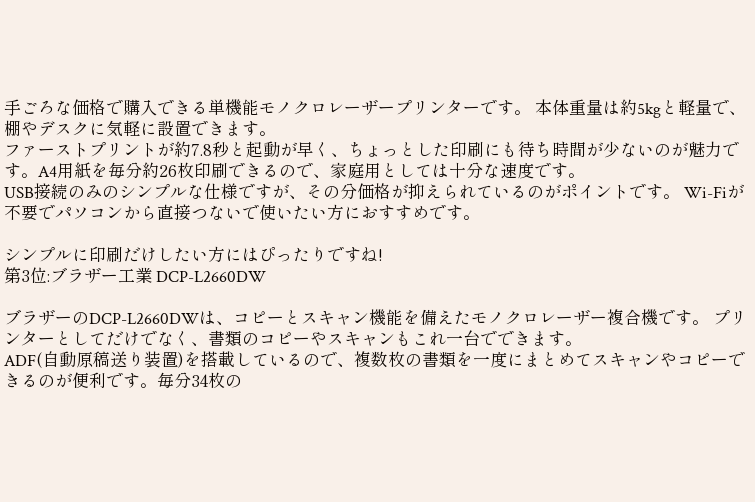手ごろな価格で購入できる単機能モノクロレーザープリンターです。 本体重量は約5kgと軽量で、棚やデスクに気軽に設置できます。
ファーストプリントが約7.8秒と起動が早く、ちょっとした印刷にも待ち時間が少ないのが魅力です。A4用紙を毎分約26枚印刷できるので、家庭用としては十分な速度です。
USB接続のみのシンプルな仕様ですが、その分価格が抑えられているのがポイントです。 Wi-Fiが不要でパソコンから直接つないで使いたい方におすすめです。

シンプルに印刷だけしたい方にはぴったりですね!
第3位:ブラザー工業 DCP-L2660DW

ブラザーのDCP-L2660DWは、コピーとスキャン機能を備えたモノクロレーザー複合機です。 プリンターとしてだけでなく、書類のコピーやスキャンもこれ一台でできます。
ADF(自動原稿送り装置)を搭載しているので、複数枚の書類を一度にまとめてスキャンやコピーできるのが便利です。毎分34枚の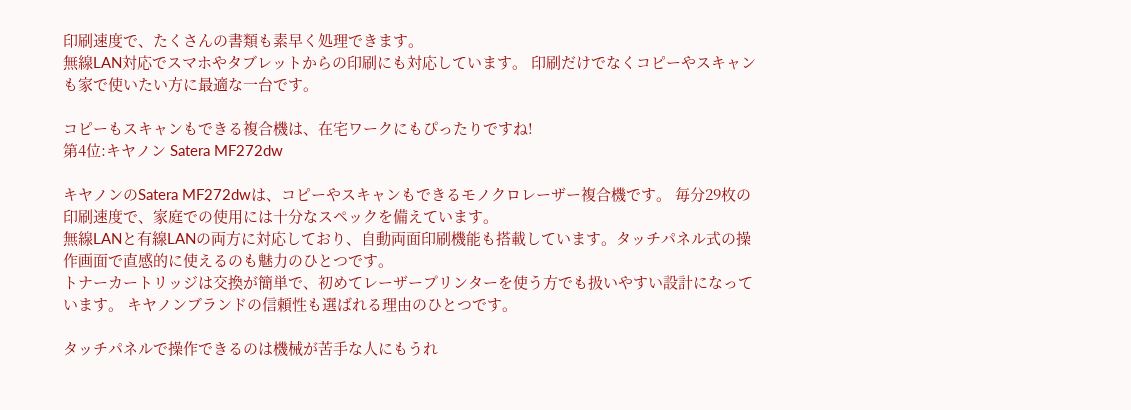印刷速度で、たくさんの書類も素早く処理できます。
無線LAN対応でスマホやタブレットからの印刷にも対応しています。 印刷だけでなくコピーやスキャンも家で使いたい方に最適な一台です。

コピーもスキャンもできる複合機は、在宅ワークにもぴったりですね!
第4位:キヤノン Satera MF272dw

キヤノンのSatera MF272dwは、コピーやスキャンもできるモノクロレーザー複合機です。 毎分29枚の印刷速度で、家庭での使用には十分なスペックを備えています。
無線LANと有線LANの両方に対応しており、自動両面印刷機能も搭載しています。タッチパネル式の操作画面で直感的に使えるのも魅力のひとつです。
トナーカートリッジは交換が簡単で、初めてレーザープリンターを使う方でも扱いやすい設計になっています。 キヤノンブランドの信頼性も選ばれる理由のひとつです。

タッチパネルで操作できるのは機械が苦手な人にもうれ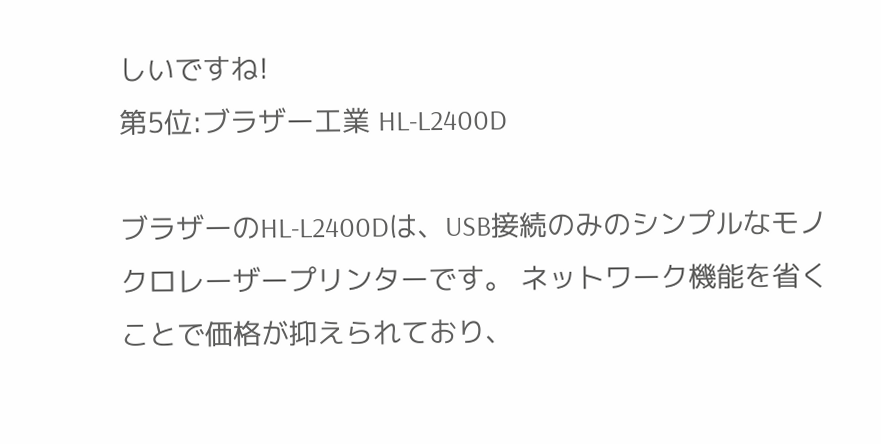しいですね!
第5位:ブラザー工業 HL-L2400D

ブラザーのHL-L2400Dは、USB接続のみのシンプルなモノクロレーザープリンターです。 ネットワーク機能を省くことで価格が抑えられており、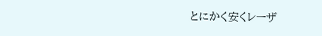とにかく安くレーザ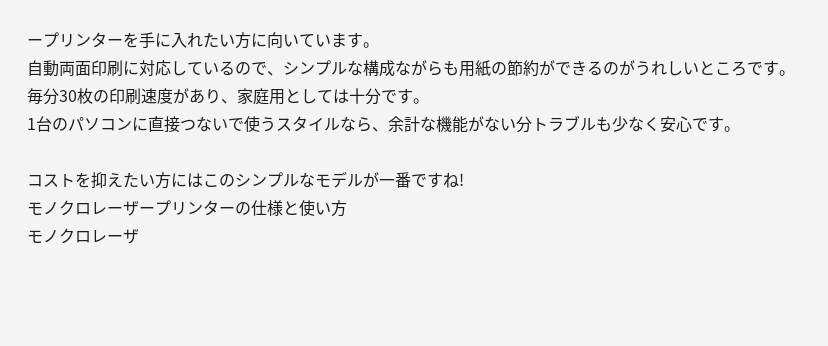ープリンターを手に入れたい方に向いています。
自動両面印刷に対応しているので、シンプルな構成ながらも用紙の節約ができるのがうれしいところです。毎分30枚の印刷速度があり、家庭用としては十分です。
1台のパソコンに直接つないで使うスタイルなら、余計な機能がない分トラブルも少なく安心です。

コストを抑えたい方にはこのシンプルなモデルが一番ですね!
モノクロレーザープリンターの仕様と使い方
モノクロレーザ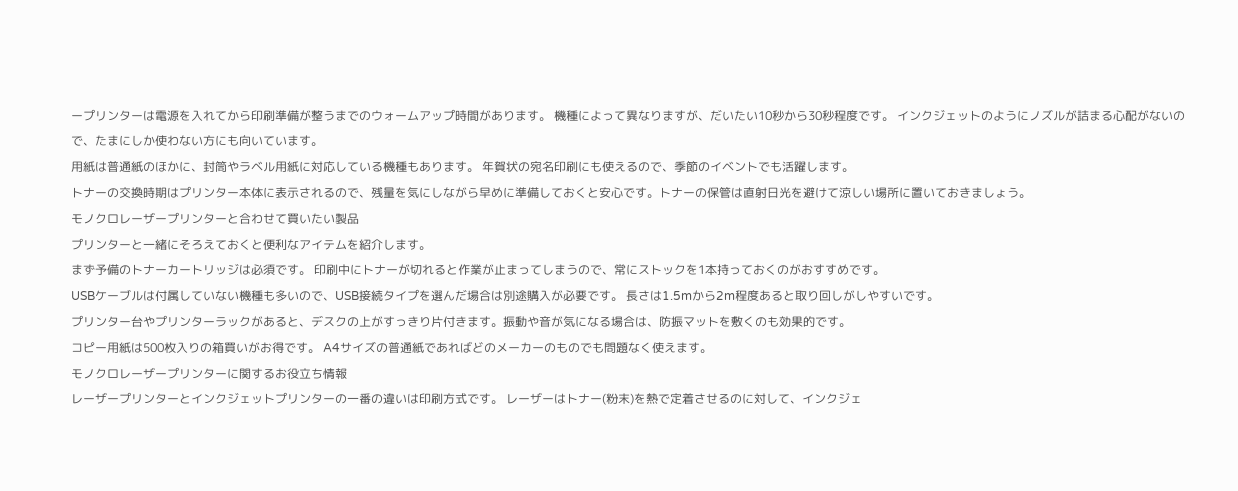ープリンターは電源を入れてから印刷準備が整うまでのウォームアップ時間があります。 機種によって異なりますが、だいたい10秒から30秒程度です。 インクジェットのようにノズルが詰まる心配がないので、たまにしか使わない方にも向いています。
用紙は普通紙のほかに、封筒やラベル用紙に対応している機種もあります。 年賀状の宛名印刷にも使えるので、季節のイベントでも活躍します。
トナーの交換時期はプリンター本体に表示されるので、残量を気にしながら早めに準備しておくと安心です。トナーの保管は直射日光を避けて涼しい場所に置いておきましょう。
モノクロレーザープリンターと合わせて買いたい製品
プリンターと一緒にそろえておくと便利なアイテムを紹介します。
まず予備のトナーカートリッジは必須です。 印刷中にトナーが切れると作業が止まってしまうので、常にストックを1本持っておくのがおすすめです。
USBケーブルは付属していない機種も多いので、USB接続タイプを選んだ場合は別途購入が必要です。 長さは1.5mから2m程度あると取り回しがしやすいです。
プリンター台やプリンターラックがあると、デスクの上がすっきり片付きます。振動や音が気になる場合は、防振マットを敷くのも効果的です。
コピー用紙は500枚入りの箱買いがお得です。 A4サイズの普通紙であればどのメーカーのものでも問題なく使えます。
モノクロレーザープリンターに関するお役立ち情報
レーザープリンターとインクジェットプリンターの一番の違いは印刷方式です。 レーザーはトナー(粉末)を熱で定着させるのに対して、インクジェ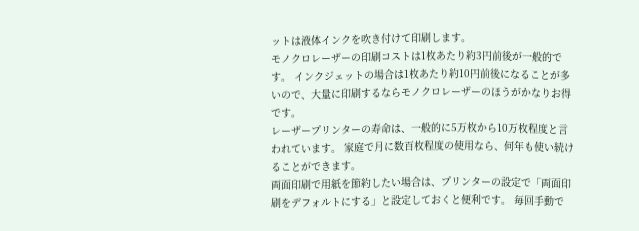ットは液体インクを吹き付けて印刷します。
モノクロレーザーの印刷コストは1枚あたり約3円前後が一般的です。 インクジェットの場合は1枚あたり約10円前後になることが多いので、大量に印刷するならモノクロレーザーのほうがかなりお得です。
レーザープリンターの寿命は、一般的に5万枚から10万枚程度と言われています。 家庭で月に数百枚程度の使用なら、何年も使い続けることができます。
両面印刷で用紙を節約したい場合は、プリンターの設定で「両面印刷をデフォルトにする」と設定しておくと便利です。 毎回手動で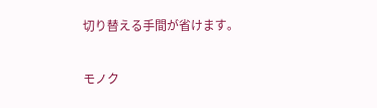切り替える手間が省けます。

モノク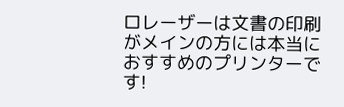ロレーザーは文書の印刷がメインの方には本当におすすめのプリンターです!